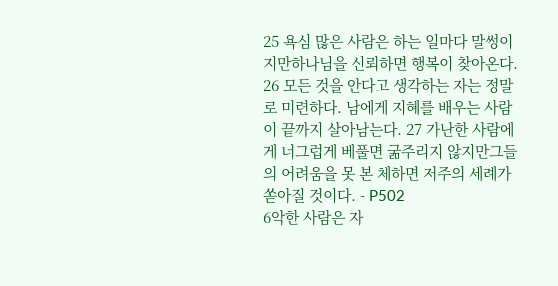25 욕심 많은 사람은 하는 일마다 말썽이지만하나님을 신뢰하면 행복이 찾아온다. 26 모든 것을 안다고 생각하는 자는 정말로 미련하다. 남에게 지혜를 배우는 사람이 끝까지 살아남는다. 27 가난한 사람에게 너그럽게 베풀면 굶주리지 않지만그들의 어려움을 못 본 체하면 저주의 세례가 쏟아질 것이다. - P502
6악한 사람은 자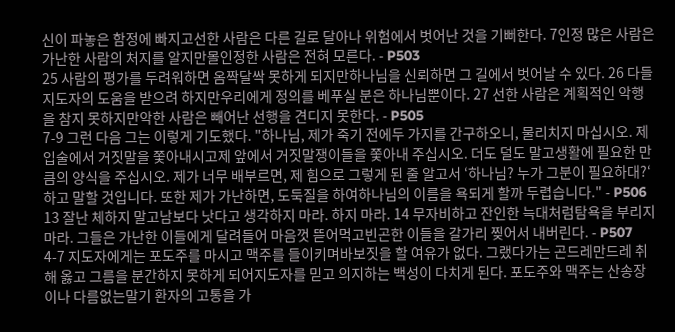신이 파놓은 함정에 빠지고선한 사람은 다른 길로 달아나 위험에서 벗어난 것을 기뻐한다. 7인정 많은 사람은 가난한 사람의 처지를 알지만몰인정한 사람은 전혀 모른다. - P503
25 사람의 평가를 두려워하면 옴짝달싹 못하게 되지만하나님을 신뢰하면 그 길에서 벗어날 수 있다. 26 다들 지도자의 도움을 받으려 하지만우리에게 정의를 베푸실 분은 하나님뿐이다. 27 선한 사람은 계획적인 악행을 참지 못하지만악한 사람은 빼어난 선행을 견디지 못한다. - P505
7-9 그런 다음 그는 이렇게 기도했다. "하나님, 제가 죽기 전에두 가지를 간구하오니, 물리치지 마십시오. 제 입술에서 거짓말을 쫓아내시고제 앞에서 거짓말쟁이들을 쫓아내 주십시오. 더도 덜도 말고생활에 필요한 만큼의 양식을 주십시오. 제가 너무 배부르면, 제 힘으로 그렇게 된 줄 알고서 ‘하나님? 누가 그분이 필요하대?‘ 하고 말할 것입니다. 또한 제가 가난하면, 도둑질을 하여하나님의 이름을 욕되게 할까 두렵습니다." - P506
13 잘난 체하지 말고남보다 낫다고 생각하지 마라. 하지 마라. 14 무자비하고 잔인한 늑대처럼탐욕을 부리지 마라. 그들은 가난한 이들에게 달려들어 마음껏 뜯어먹고빈곤한 이들을 갈가리 찢어서 내버린다. - P507
4-7 지도자에게는 포도주를 마시고 맥주를 들이키며바보짓을 할 여유가 없다. 그랬다가는 곤드레만드레 취해 옳고 그름을 분간하지 못하게 되어지도자를 믿고 의지하는 백성이 다치게 된다. 포도주와 맥주는 산송장이나 다름없는말기 환자의 고통을 가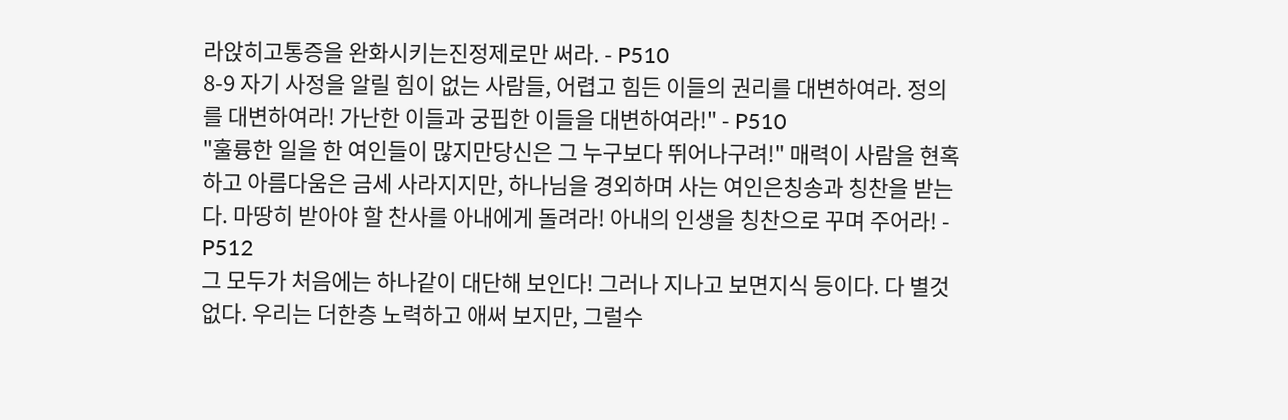라앉히고통증을 완화시키는진정제로만 써라. - P510
8-9 자기 사정을 알릴 힘이 없는 사람들, 어렵고 힘든 이들의 권리를 대변하여라. 정의를 대변하여라! 가난한 이들과 궁핍한 이들을 대변하여라!" - P510
"훌륭한 일을 한 여인들이 많지만당신은 그 누구보다 뛰어나구려!" 매력이 사람을 현혹하고 아름다움은 금세 사라지지만, 하나님을 경외하며 사는 여인은칭송과 칭찬을 받는다. 마땅히 받아야 할 찬사를 아내에게 돌려라! 아내의 인생을 칭찬으로 꾸며 주어라! - P512
그 모두가 처음에는 하나같이 대단해 보인다! 그러나 지나고 보면지식 등이다. 다 별것 없다. 우리는 더한층 노력하고 애써 보지만, 그럴수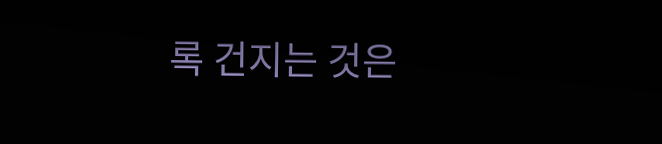록 건지는 것은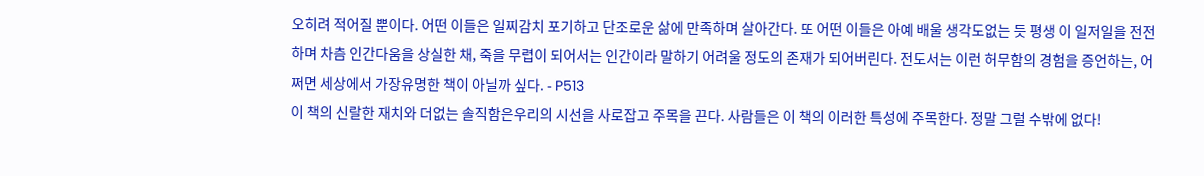오히려 적어질 뿐이다. 어떤 이들은 일찌감치 포기하고 단조로운 삶에 만족하며 살아간다. 또 어떤 이들은 아예 배울 생각도없는 듯 평생 이 일저일을 전전하며 차츰 인간다움을 상실한 채, 죽을 무렵이 되어서는 인간이라 말하기 어려울 정도의 존재가 되어버린다. 전도서는 이런 허무함의 경험을 증언하는, 어쩌면 세상에서 가장유명한 책이 아닐까 싶다. - P513
이 책의 신랄한 재치와 더없는 솔직함은우리의 시선을 사로잡고 주목을 끈다. 사람들은 이 책의 이러한 특성에 주목한다. 정말 그럴 수밖에 없다!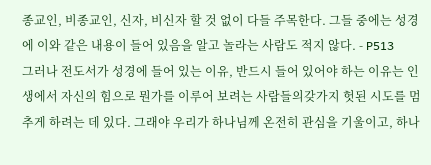종교인, 비종교인, 신자, 비신자 할 것 없이 다들 주목한다. 그들 중에는 성경에 이와 같은 내용이 들어 있음을 알고 놀라는 사람도 적지 않다. - P513
그러나 전도서가 성경에 들어 있는 이유, 반드시 들어 있어야 하는 이유는 인생에서 자신의 힘으로 뭔가를 이루어 보려는 사람들의갖가지 헛된 시도를 멈추게 하려는 데 있다. 그래야 우리가 하나님께 온전히 관심을 기울이고, 하나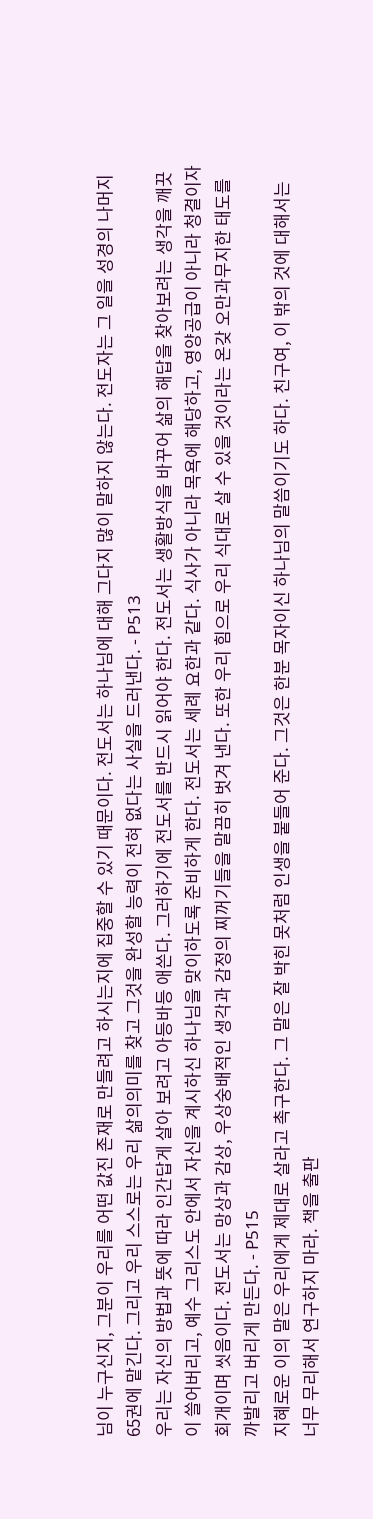님이 누구신지, 그분이 우리를 어떤 값진 존재로 만들려고 하시는지에 집중할 수 있기 때문이다. 전도서는 하나님에 대해 그다지 많이 말하지 않는다. 전도자는 그 일을 성경의 나머지 65권에 맡긴다. 그리고 우리 스스로는 우리 삶의의미를 찾고 그것을 완성할 능력이 전혀 없다는 사실을 드러낸다. - P513
우리는 자신의 방법과 뜻에 따라 인간답게 살아 보려고 아등바등 애쓴다. 그러하기에 전도서를 반드시 읽어야 한다. 전도서는 생활방식을 바꾸어 삶의 해답을 찾아보려는 생각을 깨끗이 쓸어버리고, 예수 그리스도 안에서 자신을 계시하신 하나님을 맞이하도록 준비하게 한다. 전도서는 세례 요한과 같다. 식사가 아니라 목욕에 해당하고, 영양공급이 아니라 청결이자 회개이며 씻음이다. 전도서는 망상과 감상, 우상숭배적인 생각과 감정의 찌꺼기들을 말끔히 벗겨 낸다. 또한 우리 힘으로 우리 식대로 살 수 있을 것이라는 온갖 오만과무지한 태도를 까발리고 버리게 만든다. - P515
지혜로운 이의 말은 우리에게 제대로 살라고 촉구한다. 그 말은 잘 박힌 못처럼 인생을 붙들어 준다. 그것은 한분 목자이신 하나님의 말씀이기도 하다. 친구여, 이 밖의 것에 대해서는 너무 무리해서 연구하지 마라. 책을 출판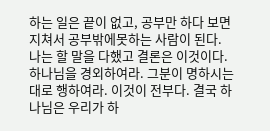하는 일은 끝이 없고, 공부만 하다 보면 지쳐서 공부밖에못하는 사람이 된다. 나는 할 말을 다했고 결론은 이것이다. 하나님을 경외하여라. 그분이 명하시는 대로 행하여라. 이것이 전부다. 결국 하나님은 우리가 하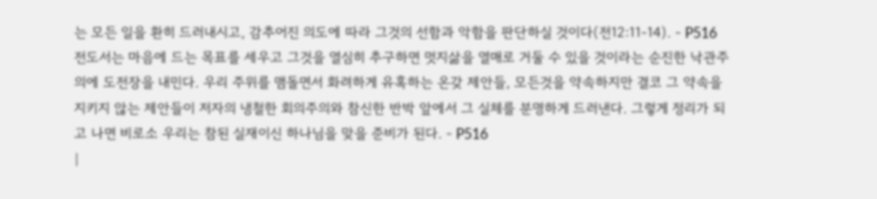는 모든 일을 환히 드러내시고, 감추어진 의도에 따라 그것의 선함과 악함을 판단하실 것이다(전12:11-14). - P516
전도서는 마음에 드는 목표를 세우고 그것을 열심히 추구하면 멋지삶을 열매로 거둘 수 있을 것이라는 순진한 낙관주의에 도전장을 내민다. 우리 주위를 맴돌면서 화려하게 유혹하는 온갖 제안들, 모든것을 약속하지만 결코 그 약속을 지키지 않는 제안들이 저자의 냉철한 회의주의와 참신한 반박 앞에서 그 실체를 분명하게 드러낸다. 그렇게 정리가 되고 나면 비로소 우리는 참된 실재이신 하나님을 맞을 준비가 된다. - P516
|